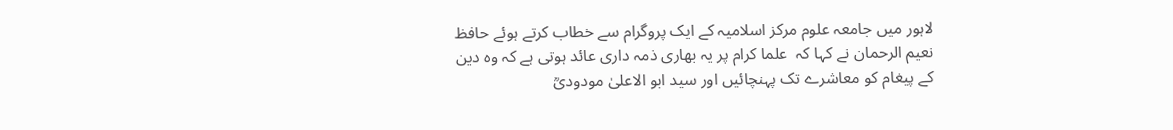لاہور میں جامعہ علوم مرکز اسلامیہ کے ایک پروگرام سے خطاب کرتے ہوئے حافظ نعیم الرحمان نے کہا کہ  علما کرام پر یہ بھاری ذمہ داری عائد ہوتی ہے کہ وہ دین کے پیغام کو معاشرے تک پہنچائیں اور سید ابو الاعلیٰ مودودیؒ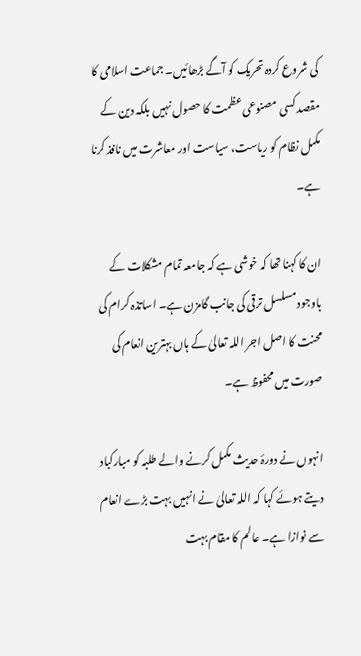کی شروع کردہ تحریک کو آگے بڑھائیں۔ جماعت اسلامی کا مقصد کسی مصنوعی عظمت کا حصول نہیں بلکہ دین کے مکمل نظام کو ریاست، سیاست اور معاشرت میں نافذ کرنا ہے۔

ان کا کہنا تھا کہ خوشی ہے کہ جامعہ تمام مشکلات کے باوجود مسلسل ترقی کی جانب گامزن ہے۔ اساتذہ کرام کی محنت کا اصل اجر اللہ تعالیٰ کے ہاں بہترین انعام کی صورت میں محفوظ ہے۔

انہوں نے دورۂ حدیث مکمل کرنے والے طلبہ کو مبارکباد دیتے ہوئے کہا کہ اللہ تعالیٰ نے انہیں بہت بڑے انعام سے نوازا ہے۔ عالم کا مقام بہت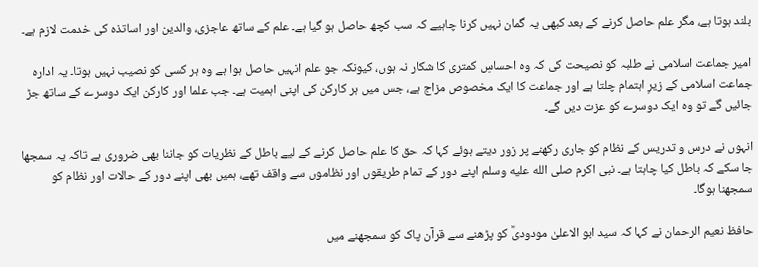بلند ہوتا ہے، مگر علم حاصل کرنے کے بعد کبھی یہ گمان نہیں کرنا چاہیے کہ سب کچھ حاصل ہو گیا ہے۔ علم کے ساتھ عاجزی، والدین اور اساتذہ کی خدمت لازم ہے۔

امیر جماعت اسلامی نے طلبہ کو نصیحت کی کہ وہ احساسِ کمتری کا شکار نہ ہوں، کیونکہ جو علم انہیں حاصل ہوا ہے وہ ہر کسی کو نصیب نہیں ہوتا۔ یہ ادارہ جماعت اسلامی کے زیرِ اہتمام چلتا ہے اور جماعت کا ایک مخصوص مزاج ہے، جس میں ہر کارکن کی اپنی اہمیت ہے۔ جب علما اور کارکن ایک دوسرے کے ساتھ جڑ جائیں گے تو وہ ایک دوسرے کو عزت دیں گے۔

انہوں نے درس و تدریس کے نظام کو جاری رکھنے پر زور دیتے ہوئے کہا کہ حق کا علم حاصل کرنے کے لیے باطل کے نظریات کو جاننا بھی ضروری ہے تاکہ یہ سمجھا جا سکے کہ باطل کیا چاہتا ہے۔ نبی اکرم صلى الله عليه وسلم اپنے دور کے تمام طریقوں اور نظاموں سے واقف تھے، ہمیں بھی اپنے دور کے حالات اور نظام کو سمجھنا ہوگا۔

حافظ نعیم الرحمان نے کہا کہ سید ابو الاعلیٰ مودودیؒ کو پڑھنے سے قرآن پاک کو سمجھنے میں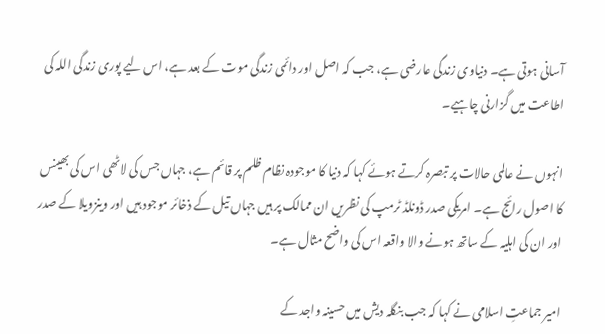آسانی ہوتی ہے۔ دنیاوی زندگی عارضی ہے، جب کہ اصل اور دائمی زندگی موت کے بعد ہے، اس لیے پوری زندگی اللہ کی اطاعت میں گزارنی چاہیے۔

انہوں نے عالمی حالات پر تبصرہ کرتے ہوئے کہا کہ دنیا کا موجودہ نظام ظلم پر قائم ہے، جہاں جس کی لاٹھی اس کی بھینس کا اصول رائج ہے۔ امریکی صدر ڈونلڈ ٹرمپ کی نظریں ان ممالک پر ہیں جہاں تیل کے ذخائر موجود ہیں اور وینزویلا کے صدر اور ان کی اہلیہ کے ساتھ ہونے والا واقعہ اس کی واضح مثال ہے۔

امیر جماعتِ اسلامی نے کہا کہ جب بنگلہ دیش میں حسینہ واجد کے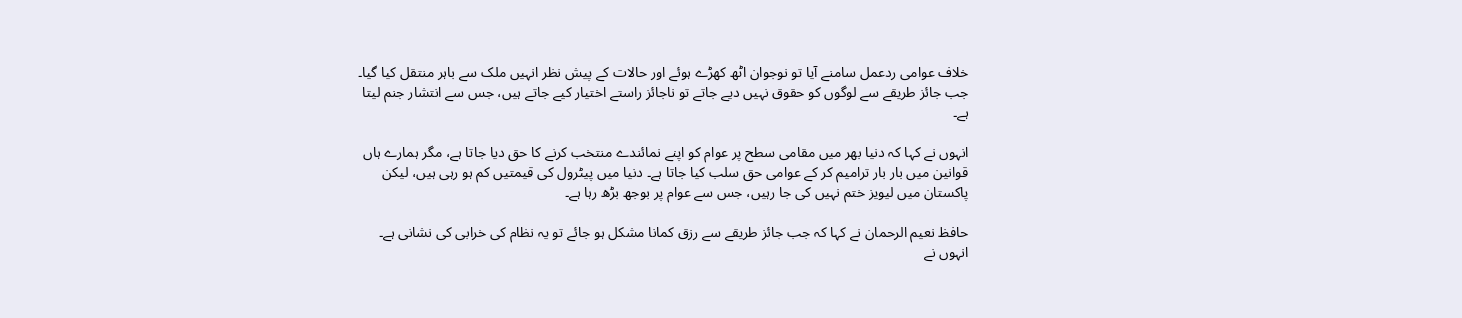خلاف عوامی ردعمل سامنے آیا تو نوجوان اٹھ کھڑے ہوئے اور حالات کے پیش نظر انہیں ملک سے باہر منتقل کیا گیا۔ جب جائز طریقے سے لوگوں کو حقوق نہیں دیے جاتے تو ناجائز راستے اختیار کیے جاتے ہیں، جس سے انتشار جنم لیتا ہے۔

انہوں نے کہا کہ دنیا بھر میں مقامی سطح پر عوام کو اپنے نمائندے منتخب کرنے کا حق دیا جاتا ہے، مگر ہمارے ہاں قوانین میں بار بار ترامیم کر کے عوامی حق سلب کیا جاتا ہے۔ دنیا میں پیٹرول کی قیمتیں کم ہو رہی ہیں، لیکن پاکستان میں لیویز ختم نہیں کی جا رہیں، جس سے عوام پر بوجھ بڑھ رہا ہے۔

حافظ نعیم الرحمان نے کہا کہ جب جائز طریقے سے رزق کمانا مشکل ہو جائے تو یہ نظام کی خرابی کی نشانی ہے۔ انہوں نے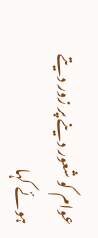عوام کو شعور دینے پر زور دیتے ہوئے کہا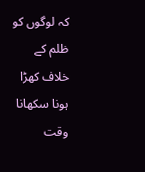کہ لوگوں کو ظلم کے خلاف کھڑا ہونا سکھانا وقت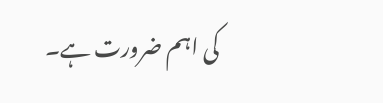کی اہم ضرورت ہے۔